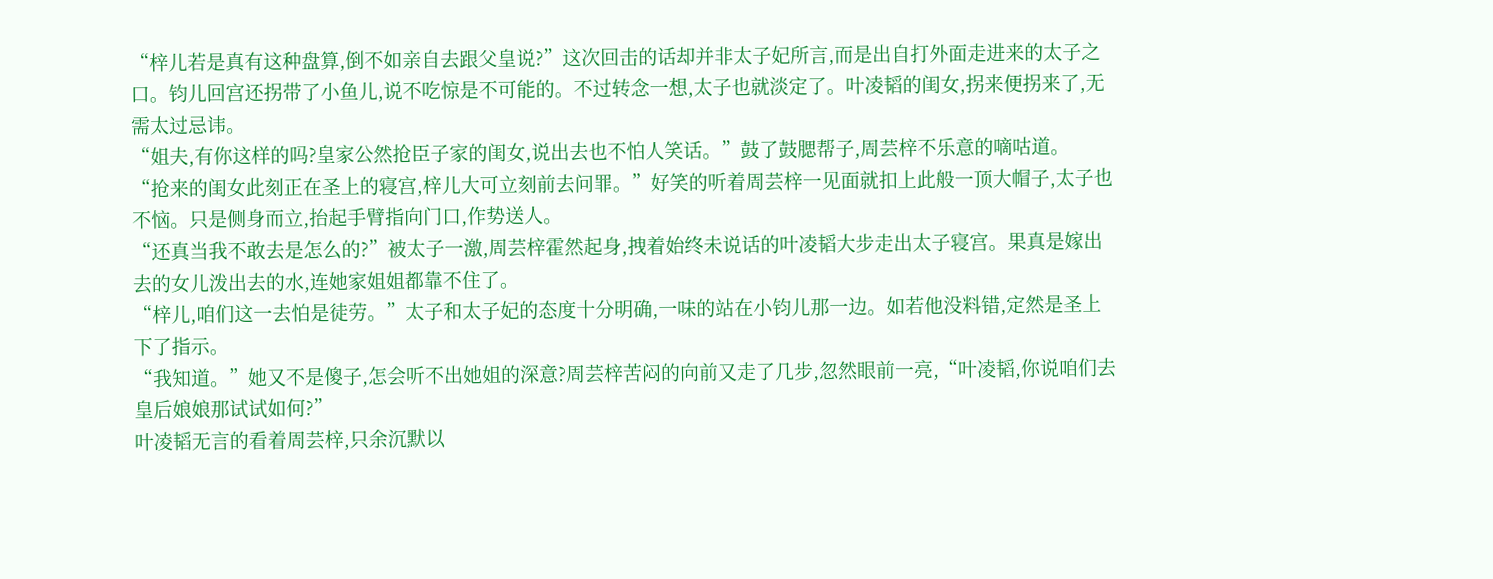“梓儿若是真有这种盘算,倒不如亲自去跟父皇说?”这次回击的话却并非太子妃所言,而是出自打外面走进来的太子之口。钧儿回宫还拐带了小鱼儿,说不吃惊是不可能的。不过转念一想,太子也就淡定了。叶凌韬的闺女,拐来便拐来了,无需太过忌讳。
“姐夫,有你这样的吗?皇家公然抢臣子家的闺女,说出去也不怕人笑话。”鼓了鼓腮帮子,周芸梓不乐意的嘀咕道。
“抢来的闺女此刻正在圣上的寝宫,梓儿大可立刻前去问罪。”好笑的听着周芸梓一见面就扣上此般一顶大帽子,太子也不恼。只是侧身而立,抬起手臂指向门口,作势送人。
“还真当我不敢去是怎么的?”被太子一激,周芸梓霍然起身,拽着始终未说话的叶凌韬大步走出太子寝宫。果真是嫁出去的女儿泼出去的水,连她家姐姐都靠不住了。
“梓儿,咱们这一去怕是徒劳。”太子和太子妃的态度十分明确,一味的站在小钧儿那一边。如若他没料错,定然是圣上下了指示。
“我知道。”她又不是傻子,怎会听不出她姐的深意?周芸梓苦闷的向前又走了几步,忽然眼前一亮,“叶凌韬,你说咱们去皇后娘娘那试试如何?”
叶凌韬无言的看着周芸梓,只余沉默以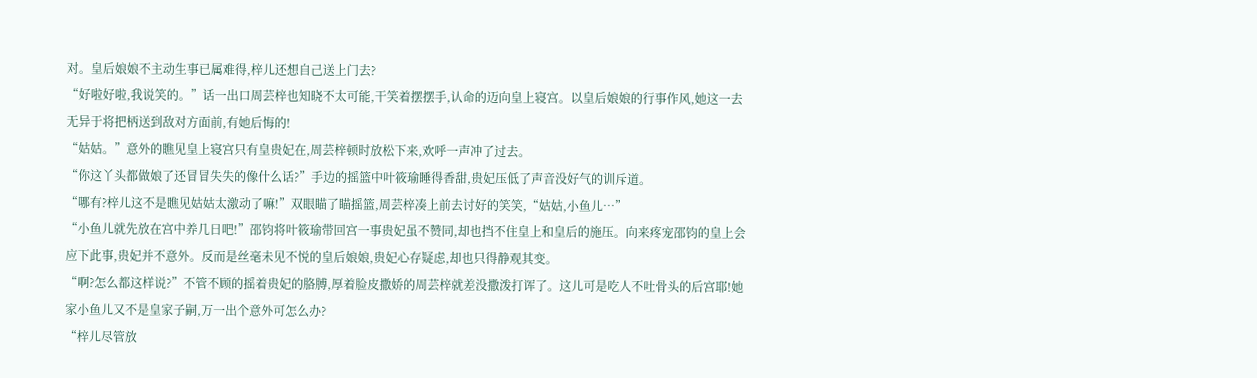对。皇后娘娘不主动生事已属难得,梓儿还想自己送上门去?
“好啦好啦,我说笑的。”话一出口周芸梓也知晓不太可能,干笑着摆摆手,认命的迈向皇上寝宫。以皇后娘娘的行事作风,她这一去无异于将把柄送到敌对方面前,有她后悔的!
“姑姑。”意外的瞧见皇上寝宫只有皇贵妃在,周芸梓顿时放松下来,欢呼一声冲了过去。
“你这丫头都做娘了还冒冒失失的像什么话?”手边的摇篮中叶筱瑜睡得香甜,贵妃压低了声音没好气的训斥道。
“哪有?梓儿这不是瞧见姑姑太激动了嘛!”双眼瞄了瞄摇篮,周芸梓凑上前去讨好的笑笑,“姑姑,小鱼儿…”
“小鱼儿就先放在宫中养几日吧!”邵钧将叶筱瑜带回宫一事贵妃虽不赞同,却也挡不住皇上和皇后的施压。向来疼宠邵钧的皇上会应下此事,贵妃并不意外。反而是丝毫未见不悦的皇后娘娘,贵妃心存疑虑,却也只得静观其变。
“啊?怎么都这样说?”不管不顾的摇着贵妃的胳膊,厚着脸皮撒娇的周芸梓就差没撒泼打诨了。这儿可是吃人不吐骨头的后宫耶!她家小鱼儿又不是皇家子嗣,万一出个意外可怎么办?
“梓儿尽管放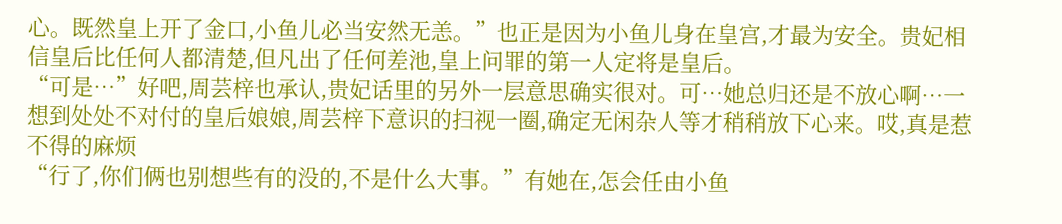心。既然皇上开了金口,小鱼儿必当安然无恙。”也正是因为小鱼儿身在皇宫,才最为安全。贵妃相信皇后比任何人都清楚,但凡出了任何差池,皇上问罪的第一人定将是皇后。
“可是…”好吧,周芸梓也承认,贵妃话里的另外一层意思确实很对。可…她总归还是不放心啊…一想到处处不对付的皇后娘娘,周芸梓下意识的扫视一圈,确定无闲杂人等才稍稍放下心来。哎,真是惹不得的麻烦
“行了,你们俩也别想些有的没的,不是什么大事。”有她在,怎会任由小鱼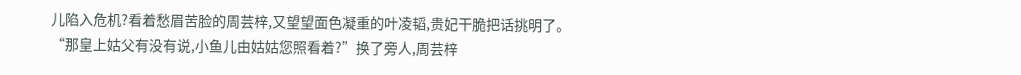儿陷入危机?看着愁眉苦脸的周芸梓,又望望面色凝重的叶凌韬,贵妃干脆把话挑明了。
“那皇上姑父有没有说,小鱼儿由姑姑您照看着?”换了旁人,周芸梓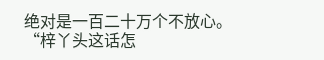绝对是一百二十万个不放心。
“梓丫头这话怎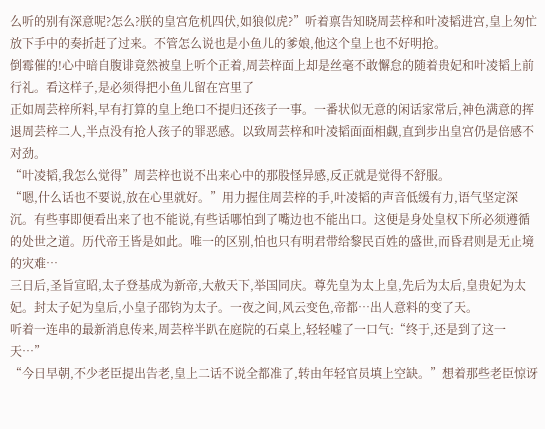么听的别有深意呢?怎么?朕的皇宫危机四伏,如狼似虎?”听着禀告知晓周芸梓和叶凌韬进宫,皇上匆忙放下手中的奏折赶了过来。不管怎么说也是小鱼儿的爹娘,他这个皇上也不好明抢。
倒霉催的!心中暗自腹诽竟然被皇上听个正着,周芸梓面上却是丝毫不敢懈怠的随着贵妃和叶凌韬上前行礼。看这样子,是必须得把小鱼儿留在宫里了
正如周芸梓所料,早有打算的皇上绝口不提归还孩子一事。一番状似无意的闲话家常后,神色满意的挥退周芸梓二人,半点没有抢人孩子的罪恶感。以致周芸梓和叶凌韬面面相觑,直到步出皇宫仍是倍感不对劲。
“叶凌韬,我怎么觉得”周芸梓也说不出来心中的那股怪异感,反正就是觉得不舒服。
“嗯,什么话也不要说,放在心里就好。”用力握住周芸梓的手,叶凌韬的声音低缓有力,语气坚定深沉。有些事即便看出来了也不能说,有些话哪怕到了嘴边也不能出口。这便是身处皇权下所必须遵循的处世之道。历代帝王皆是如此。唯一的区别,怕也只有明君带给黎民百姓的盛世,而昏君则是无止境的灾难…
三日后,圣旨宣昭,太子登基成为新帝,大赦天下,举国同庆。尊先皇为太上皇,先后为太后,皇贵妃为太妃。封太子妃为皇后,小皇子邵钧为太子。一夜之间,风云变色,帝都…出人意料的变了天。
听着一连串的最新消息传来,周芸梓半趴在庭院的石桌上,轻轻嘘了一口气:“终于,还是到了这一天…”
“今日早朝,不少老臣提出告老,皇上二话不说全都准了,转由年轻官员填上空缺。”想着那些老臣惊讶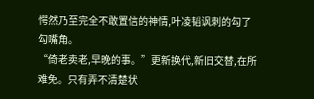愕然乃至完全不敢置信的神情,叶凌韬讽刺的勾了勾嘴角。
“倚老卖老,早晚的事。”更新换代,新旧交替,在所难免。只有弄不清楚状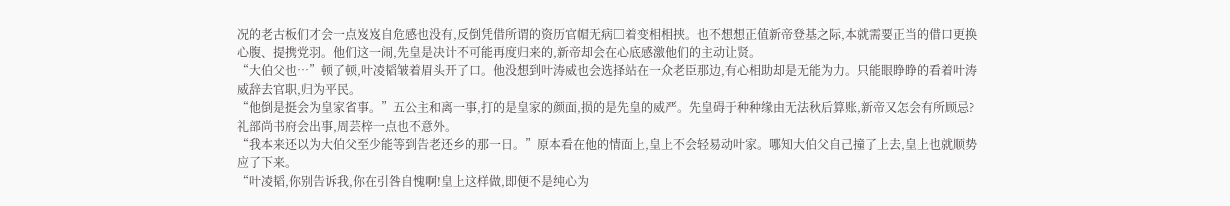况的老古板们才会一点岌岌自危感也没有,反倒凭借所谓的资历官帽无病□着变相相挟。也不想想正值新帝登基之际,本就需要正当的借口更换心腹、提携党羽。他们这一闹,先皇是决计不可能再度归来的,新帝却会在心底感激他们的主动让贤。
“大伯父也…”顿了顿,叶凌韬皱着眉头开了口。他没想到叶涛威也会选择站在一众老臣那边,有心相助却是无能为力。只能眼睁睁的看着叶涛威辞去官职,归为平民。
“他倒是挺会为皇家省事。”五公主和离一事,打的是皇家的颜面,损的是先皇的威严。先皇碍于种种缘由无法秋后算账,新帝又怎会有所顾忌?礼部尚书府会出事,周芸梓一点也不意外。
“我本来还以为大伯父至少能等到告老还乡的那一日。”原本看在他的情面上,皇上不会轻易动叶家。哪知大伯父自己撞了上去,皇上也就顺势应了下来。
“叶凌韬,你别告诉我,你在引咎自愧啊!皇上这样做,即便不是纯心为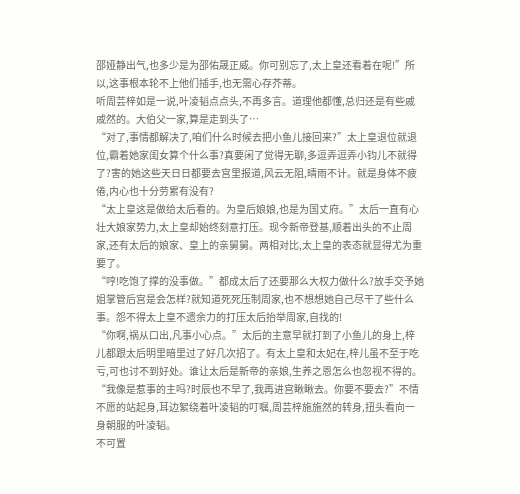邵娅静出气,也多少是为邵佑晟正威。你可别忘了,太上皇还看着在呢!”所以,这事根本轮不上他们插手,也无需心存芥蒂。
听周芸梓如是一说,叶凌韬点点头,不再多言。道理他都懂,总归还是有些戚戚然的。大伯父一家,算是走到头了…
“对了,事情都解决了,咱们什么时候去把小鱼儿接回来?”太上皇退位就退位,霸着她家闺女算个什么事?真要闲了觉得无聊,多逗弄逗弄小钧儿不就得了?害的她这些天日日都要去宫里报道,风云无阻,晴雨不计。就是身体不疲倦,内心也十分劳累有没有?
“太上皇这是做给太后看的。为皇后娘娘,也是为国丈府。”太后一直有心壮大娘家势力,太上皇却始终刻意打压。现今新帝登基,顺着出头的不止周家,还有太后的娘家、皇上的亲舅舅。两相对比,太上皇的表态就显得尤为重要了。
“哼!吃饱了撑的没事做。”都成太后了还要那么大权力做什么?放手交予她姐掌管后宫是会怎样?就知道死死压制周家,也不想想她自己尽干了些什么事。怨不得太上皇不遗余力的打压太后抬举周家,自找的!
“你啊,祸从口出,凡事小心点。”太后的主意早就打到了小鱼儿的身上,梓儿都跟太后明里暗里过了好几次招了。有太上皇和太妃在,梓儿虽不至于吃亏,可也讨不到好处。谁让太后是新帝的亲娘,生养之恩怎么也忽视不得的。
“我像是惹事的主吗?时辰也不早了,我再进宫瞅瞅去。你要不要去?”不情不愿的站起身,耳边絮绕着叶凌韬的叮嘱,周芸梓施施然的转身,扭头看向一身朝服的叶凌韬。
不可置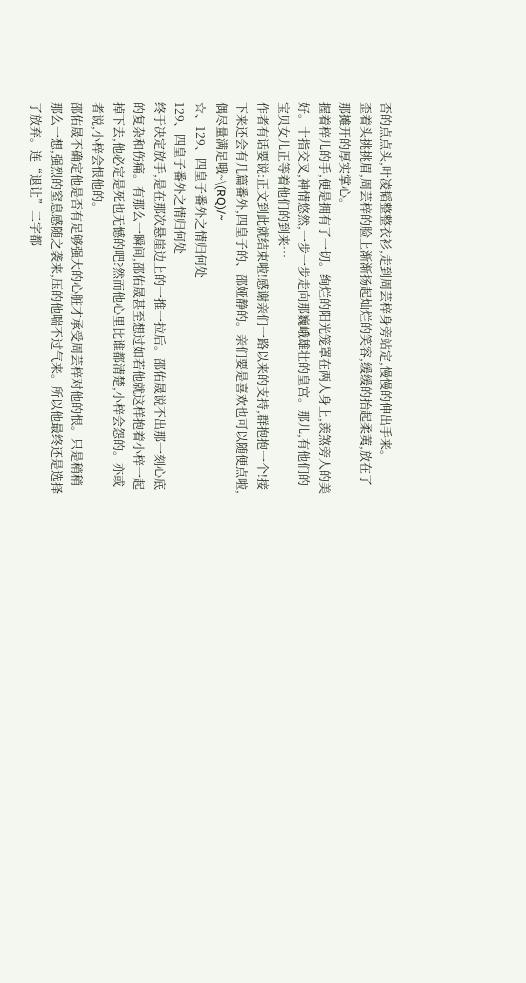否的点点头,叶凌韬整整衣衫,走到周芸梓身旁站定,慢慢的伸出手来。
歪着头挑挑眉,周芸梓的脸上渐渐扬起灿烂的笑容,缓缓的抬起柔荑,放在了那摊开的厚实掌心。
握着梓儿的手,便是拥有了一切。绚烂的阳光笼罩在两人身上,羡煞旁人的美好。十指交叉,神情悠然,一步一步走向那巍峨雄壮的皇宫。那儿,有他们的宝贝女儿正等着他们的到来…
作者有话要说:正文到此就结束啦!感谢亲们一路以来的支持,群抱抱一个!接下来还会有几篇番外,四皇子的、邵娅静的。亲们要是喜欢也可以随便点啦,偶尽量满足哦~\(RQ)/~
☆、129、四皇子番外之情归何处
129、四皇子番外之情归何处
终于决定放手,是在那次悬崖边上的一推一拉后。邵佑晟说不出那一刻心底的复杂和伤痛。有那么一瞬间,邵佑晟甚至想过如若他就这样抱着小梓一起掉下去,他必定是死也无憾的吧?然而他心里比谁都清楚,小梓会怨的。亦或者说,小梓会恨他的。
邵佑晟不确定他是否有足够强大的心脏才承受周芸梓对他的恨。只是稍稍那么一想,强烈的窒息感随之袭来,压的他喘不过气来。所以他最终还是选择了放弃。连“退让”二字都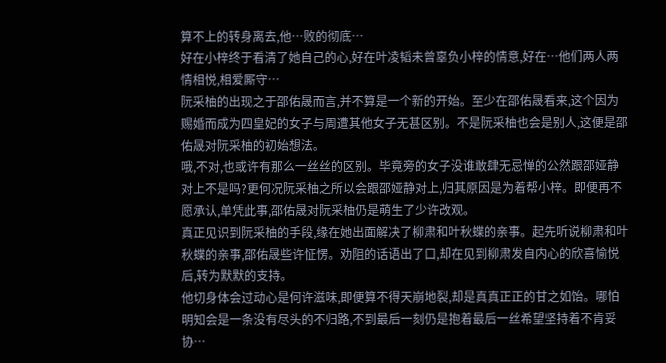算不上的转身离去,他…败的彻底…
好在小梓终于看清了她自己的心,好在叶凌韬未曾辜负小梓的情意,好在…他们两人两情相悦,相爱厮守…
阮采柚的出现之于邵佑晟而言,并不算是一个新的开始。至少在邵佑晟看来,这个因为赐婚而成为四皇妃的女子与周遭其他女子无甚区别。不是阮采柚也会是别人,这便是邵佑晟对阮采柚的初始想法。
哦,不对,也或许有那么一丝丝的区别。毕竟旁的女子没谁敢肆无忌惮的公然跟邵娅静对上不是吗?更何况阮采柚之所以会跟邵娅静对上,归其原因是为着帮小梓。即便再不愿承认,单凭此事,邵佑晟对阮采柚仍是萌生了少许改观。
真正见识到阮采柚的手段,缘在她出面解决了柳肃和叶秋蝶的亲事。起先听说柳肃和叶秋蝶的亲事,邵佑晟些许怔愣。劝阻的话语出了口,却在见到柳肃发自内心的欣喜愉悦后,转为默默的支持。
他切身体会过动心是何许滋味,即便算不得天崩地裂,却是真真正正的甘之如饴。哪怕明知会是一条没有尽头的不归路,不到最后一刻仍是抱着最后一丝希望坚持着不肯妥协…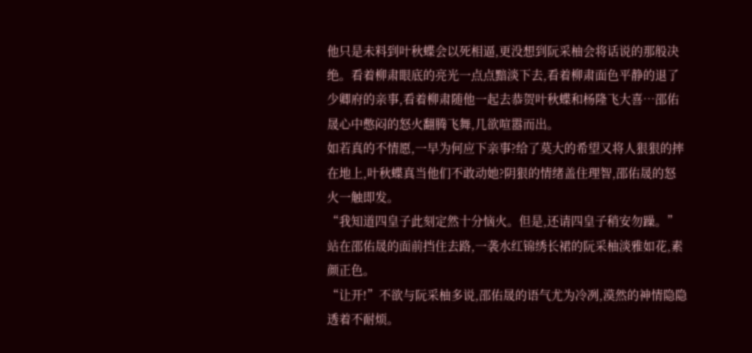他只是未料到叶秋蝶会以死相逼,更没想到阮采柚会将话说的那般决绝。看着柳肃眼底的亮光一点点黯淡下去,看着柳肃面色平静的退了少卿府的亲事,看着柳肃随他一起去恭贺叶秋蝶和杨隆飞大喜…邵佑晟心中憋闷的怒火翻腾飞舞,几欲喧嚣而出。
如若真的不情愿,一早为何应下亲事?给了莫大的希望又将人狠狠的摔在地上,叶秋蝶真当他们不敢动她?阴狠的情绪盖住理智,邵佑晟的怒火一触即发。
“我知道四皇子此刻定然十分恼火。但是,还请四皇子稍安勿躁。”站在邵佑晟的面前挡住去路,一袭水红锦绣长裙的阮采柚淡雅如花,素颜正色。
“让开!”不欲与阮采柚多说,邵佑晟的语气尤为冷冽,漠然的神情隐隐透着不耐烦。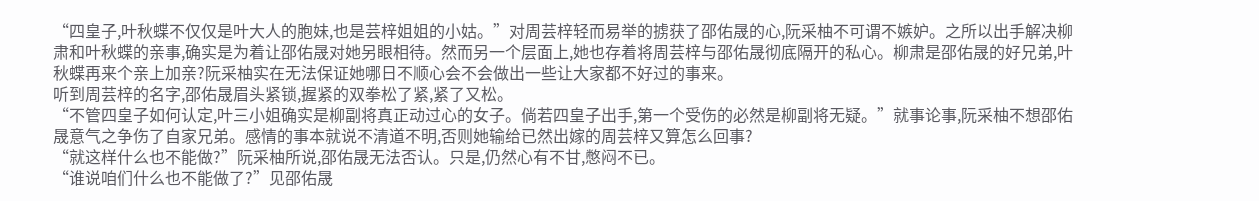“四皇子,叶秋蝶不仅仅是叶大人的胞妹,也是芸梓姐姐的小姑。”对周芸梓轻而易举的掳获了邵佑晟的心,阮采柚不可谓不嫉妒。之所以出手解决柳肃和叶秋蝶的亲事,确实是为着让邵佑晟对她另眼相待。然而另一个层面上,她也存着将周芸梓与邵佑晟彻底隔开的私心。柳肃是邵佑晟的好兄弟,叶秋蝶再来个亲上加亲?阮采柚实在无法保证她哪日不顺心会不会做出一些让大家都不好过的事来。
听到周芸梓的名字,邵佑晟眉头紧锁,握紧的双拳松了紧,紧了又松。
“不管四皇子如何认定,叶三小姐确实是柳副将真正动过心的女子。倘若四皇子出手,第一个受伤的必然是柳副将无疑。”就事论事,阮采柚不想邵佑晟意气之争伤了自家兄弟。感情的事本就说不清道不明,否则她输给已然出嫁的周芸梓又算怎么回事?
“就这样什么也不能做?”阮采柚所说,邵佑晟无法否认。只是,仍然心有不甘,憋闷不已。
“谁说咱们什么也不能做了?”见邵佑晟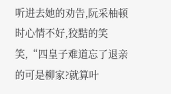听进去她的劝告,阮采柚顿时心情不好,狡黠的笑笑,“四皇子难道忘了退亲的可是柳家?就算叶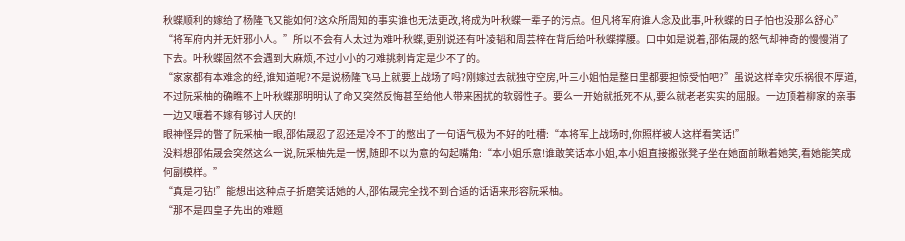秋蝶顺利的嫁给了杨隆飞又能如何?这众所周知的事实谁也无法更改,将成为叶秋蝶一辈子的污点。但凡将军府谁人念及此事,叶秋蝶的日子怕也没那么舒心”
“将军府内并无奸邪小人。”所以不会有人太过为难叶秋蝶,更别说还有叶凌韬和周芸梓在背后给叶秋蝶撑腰。口中如是说着,邵佑晟的怒气却神奇的慢慢消了下去。叶秋蝶固然不会遇到大麻烦,不过小小的刁难挑刺肯定是少不了的。
“家家都有本难念的经,谁知道呢?不是说杨隆飞马上就要上战场了吗?刚嫁过去就独守空房,叶三小姐怕是整日里都要担惊受怕吧?”虽说这样幸灾乐祸很不厚道,不过阮采柚的确瞧不上叶秋蝶那明明认了命又突然反悔甚至给他人带来困扰的软弱性子。要么一开始就抵死不从,要么就老老实实的屈服。一边顶着柳家的亲事一边又嚷着不嫁有够讨人厌的!
眼神怪异的瞥了阮采柚一眼,邵佑晟忍了忍还是冷不丁的憋出了一句语气极为不好的吐槽:“本将军上战场时,你照样被人这样看笑话!”
没料想邵佑晟会突然这么一说,阮采柚先是一愣,随即不以为意的勾起嘴角:“本小姐乐意!谁敢笑话本小姐,本小姐直接搬张凳子坐在她面前瞅着她笑,看她能笑成何副模样。”
“真是刁钻!”能想出这种点子折磨笑话她的人,邵佑晟完全找不到合适的话语来形容阮采柚。
“那不是四皇子先出的难题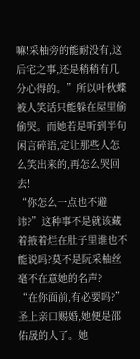嘛!采柚旁的能耐没有,这后宅之事,还是稍稍有几分心得的。”所以叶秋蝶被人笑话只能躲在屋里偷偷哭。而她若是听到半句闲言碎语,定让那些人怎么笑出来的,再怎么哭回去!
“你怎么一点也不避讳?”这种事不是就该藏着掖着烂在肚子里谁也不能说吗?莫不是阮采柚丝毫不在意她的名声?
“在你面前,有必要吗?”圣上亲口赐婚,她便是邵佑晟的人了。她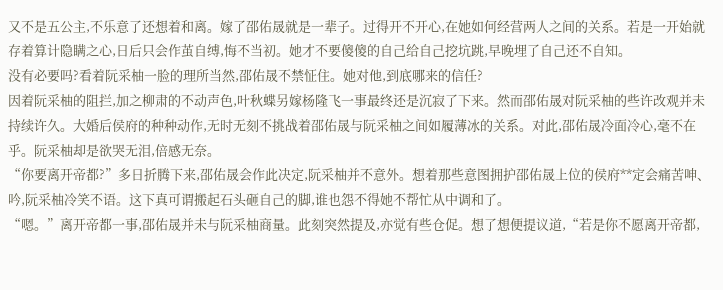又不是五公主,不乐意了还想着和离。嫁了邵佑晟就是一辈子。过得开不开心,在她如何经营两人之间的关系。若是一开始就存着算计隐瞒之心,日后只会作茧自缚,悔不当初。她才不要傻傻的自己给自己挖坑跳,早晚埋了自己还不自知。
没有必要吗?看着阮采柚一脸的理所当然,邵佑晟不禁怔住。她对他,到底哪来的信任?
因着阮采柚的阻拦,加之柳肃的不动声色,叶秋蝶另嫁杨隆飞一事最终还是沉寂了下来。然而邵佑晟对阮采柚的些许改观并未持续许久。大婚后侯府的种种动作,无时无刻不挑战着邵佑晟与阮采柚之间如履薄冰的关系。对此,邵佑晟冷面冷心,毫不在乎。阮采柚却是欲哭无泪,倍感无奈。
“你要离开帝都?”多日折腾下来,邵佑晟会作此决定,阮采柚并不意外。想着那些意图拥护邵佑晟上位的侯府**定会痛苦呻、吟,阮采柚冷笑不语。这下真可谓搬起石头砸自己的脚,谁也怨不得她不帮忙从中调和了。
“嗯。”离开帝都一事,邵佑晟并未与阮采柚商量。此刻突然提及,亦觉有些仓促。想了想便提议道,“若是你不愿离开帝都,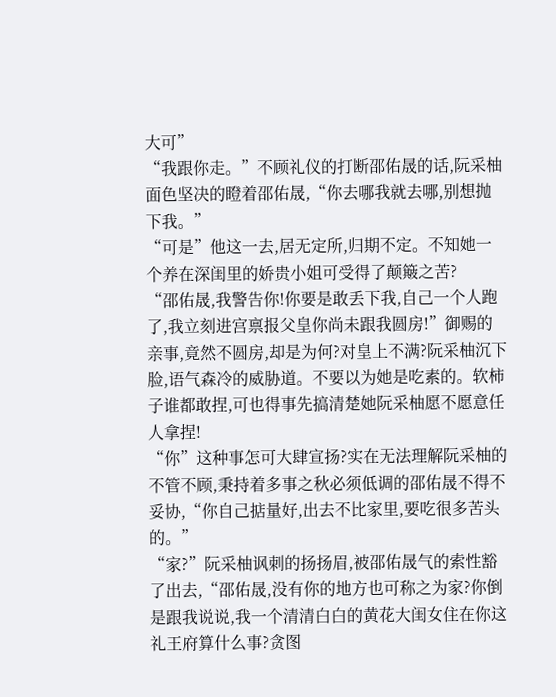大可”
“我跟你走。”不顾礼仪的打断邵佑晟的话,阮采柚面色坚决的瞪着邵佑晟,“你去哪我就去哪,别想抛下我。”
“可是”他这一去,居无定所,归期不定。不知她一个养在深闺里的娇贵小姐可受得了颠簸之苦?
“邵佑晟,我警告你!你要是敢丢下我,自己一个人跑了,我立刻进宫禀报父皇你尚未跟我圆房!”御赐的亲事,竟然不圆房,却是为何?对皇上不满?阮采柚沉下脸,语气森冷的威胁道。不要以为她是吃素的。软柿子谁都敢捏,可也得事先搞清楚她阮采柚愿不愿意任人拿捏!
“你”这种事怎可大肆宣扬?实在无法理解阮采柚的不管不顾,秉持着多事之秋必须低调的邵佑晟不得不妥协,“你自己掂量好,出去不比家里,要吃很多苦头的。”
“家?”阮采柚讽刺的扬扬眉,被邵佑晟气的索性豁了出去,“邵佑晟,没有你的地方也可称之为家?你倒是跟我说说,我一个清清白白的黄花大闺女住在你这礼王府算什么事?贪图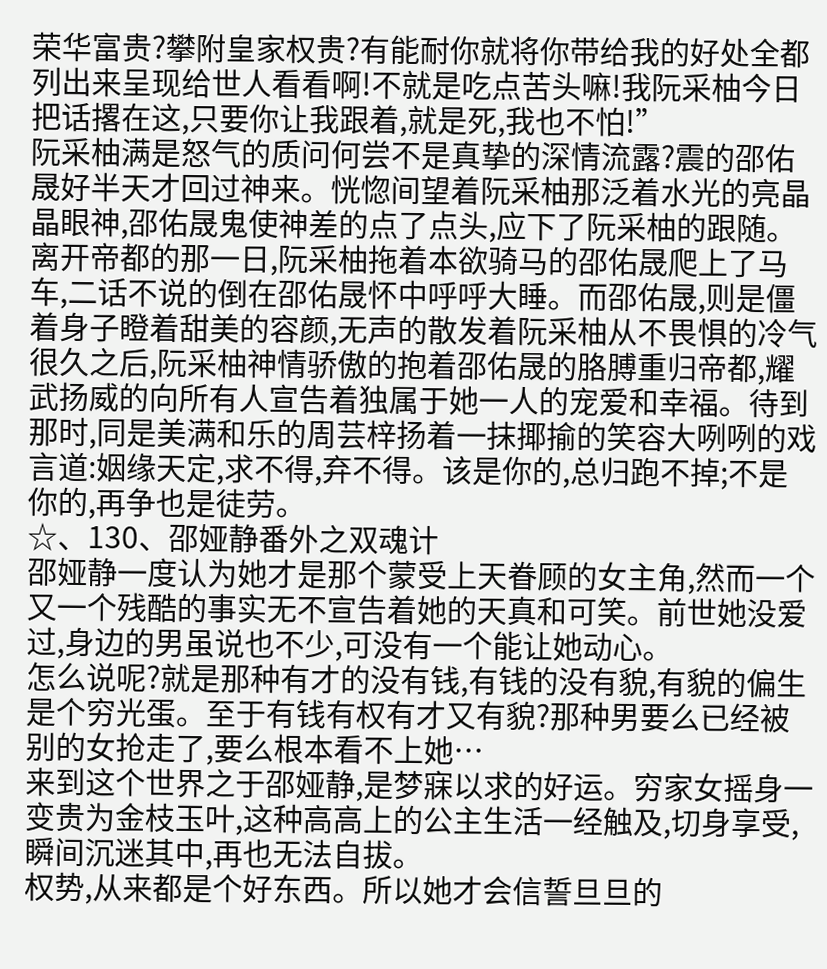荣华富贵?攀附皇家权贵?有能耐你就将你带给我的好处全都列出来呈现给世人看看啊!不就是吃点苦头嘛!我阮采柚今日把话撂在这,只要你让我跟着,就是死,我也不怕!”
阮采柚满是怒气的质问何尝不是真挚的深情流露?震的邵佑晟好半天才回过神来。恍惚间望着阮采柚那泛着水光的亮晶晶眼神,邵佑晟鬼使神差的点了点头,应下了阮采柚的跟随。
离开帝都的那一日,阮采柚拖着本欲骑马的邵佑晟爬上了马车,二话不说的倒在邵佑晟怀中呼呼大睡。而邵佑晟,则是僵着身子瞪着甜美的容颜,无声的散发着阮采柚从不畏惧的冷气
很久之后,阮采柚神情骄傲的抱着邵佑晟的胳膊重归帝都,耀武扬威的向所有人宣告着独属于她一人的宠爱和幸福。待到那时,同是美满和乐的周芸梓扬着一抹揶揄的笑容大咧咧的戏言道:姻缘天定,求不得,弃不得。该是你的,总归跑不掉;不是你的,再争也是徒劳。
☆、130、邵娅静番外之双魂计
邵娅静一度认为她才是那个蒙受上天眷顾的女主角,然而一个又一个残酷的事实无不宣告着她的天真和可笑。前世她没爱过,身边的男虽说也不少,可没有一个能让她动心。
怎么说呢?就是那种有才的没有钱,有钱的没有貌,有貌的偏生是个穷光蛋。至于有钱有权有才又有貌?那种男要么已经被别的女抢走了,要么根本看不上她…
来到这个世界之于邵娅静,是梦寐以求的好运。穷家女摇身一变贵为金枝玉叶,这种高高上的公主生活一经触及,切身享受,瞬间沉迷其中,再也无法自拔。
权势,从来都是个好东西。所以她才会信誓旦旦的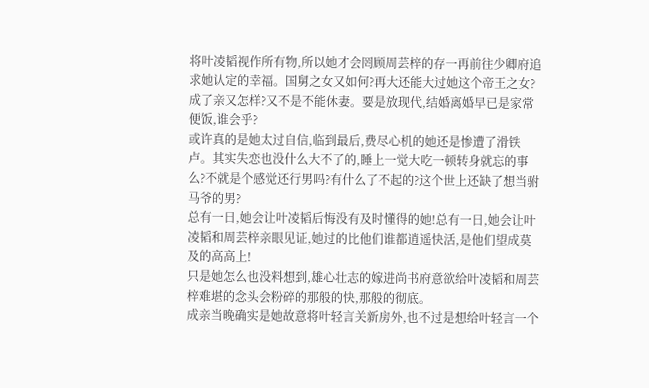将叶凌韬视作所有物,所以她才会罔顾周芸梓的存一再前往少卿府追求她认定的幸福。国舅之女又如何?再大还能大过她这个帝王之女?成了亲又怎样?又不是不能休妻。要是放现代,结婚离婚早已是家常便饭,谁会乎?
或许真的是她太过自信,临到最后,费尽心机的她还是惨遭了滑铁卢。其实失恋也没什么大不了的,睡上一觉大吃一顿转身就忘的事么?不就是个感觉还行男吗?有什么了不起的?这个世上还缺了想当驸马爷的男?
总有一日,她会让叶凌韬后悔没有及时懂得的她!总有一日,她会让叶凌韬和周芸梓亲眼见证,她过的比他们谁都逍遥快活,是他们望成莫及的高高上!
只是她怎么也没料想到,雄心壮志的嫁进尚书府意欲给叶凌韬和周芸梓难堪的念头会粉碎的那般的快,那般的彻底。
成亲当晚确实是她故意将叶轻言关新房外,也不过是想给叶轻言一个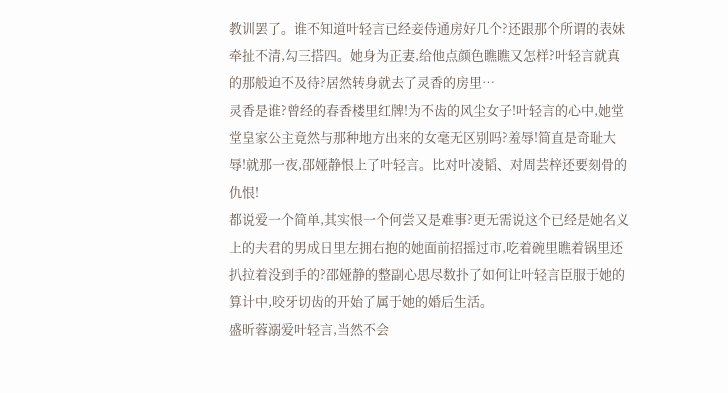教训罢了。谁不知道叶轻言已经妾侍通房好几个?还跟那个所谓的表妹牵扯不清,勾三搭四。她身为正妻,给他点颜色瞧瞧又怎样?叶轻言就真的那般迫不及待?居然转身就去了灵香的房里…
灵香是谁?曾经的春香楼里红牌!为不齿的风尘女子!叶轻言的心中,她堂堂皇家公主竟然与那种地方出来的女毫无区别吗?羞辱!简直是奇耻大辱!就那一夜,邵娅静恨上了叶轻言。比对叶凌韬、对周芸梓还要刻骨的仇恨!
都说爱一个简单,其实恨一个何尝又是难事?更无需说这个已经是她名义上的夫君的男成日里左拥右抱的她面前招摇过市,吃着碗里瞧着锅里还扒拉着没到手的?邵娅静的整副心思尽数扑了如何让叶轻言臣服于她的算计中,咬牙切齿的开始了属于她的婚后生活。
盛昕蓉溺爱叶轻言,当然不会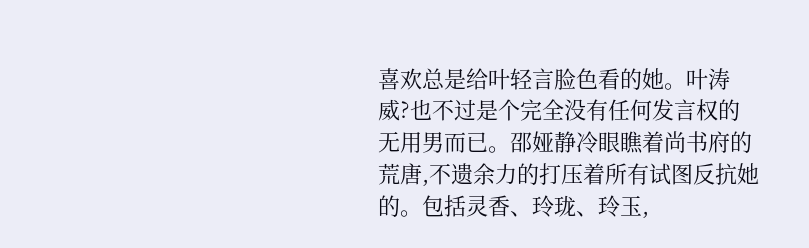喜欢总是给叶轻言脸色看的她。叶涛威?也不过是个完全没有任何发言权的无用男而已。邵娅静冷眼瞧着尚书府的荒唐,不遗余力的打压着所有试图反抗她的。包括灵香、玲珑、玲玉,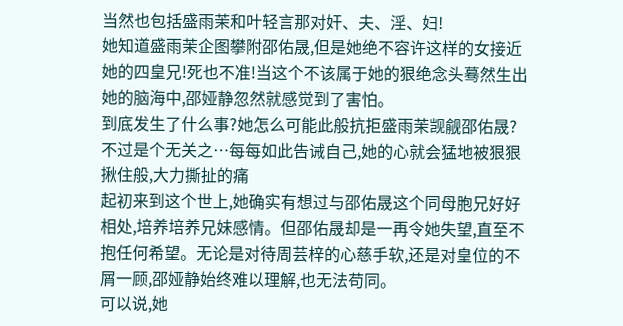当然也包括盛雨茉和叶轻言那对奸、夫、淫、妇!
她知道盛雨茉企图攀附邵佑晟,但是她绝不容许这样的女接近她的四皇兄!死也不准!当这个不该属于她的狠绝念头蓦然生出她的脑海中,邵娅静忽然就感觉到了害怕。
到底发生了什么事?她怎么可能此般抗拒盛雨茉觊觎邵佑晟?不过是个无关之…每每如此告诫自己,她的心就会猛地被狠狠揪住般,大力撕扯的痛
起初来到这个世上,她确实有想过与邵佑晟这个同母胞兄好好相处,培养培养兄妹感情。但邵佑晟却是一再令她失望,直至不抱任何希望。无论是对待周芸梓的心慈手软,还是对皇位的不屑一顾,邵娅静始终难以理解,也无法苟同。
可以说,她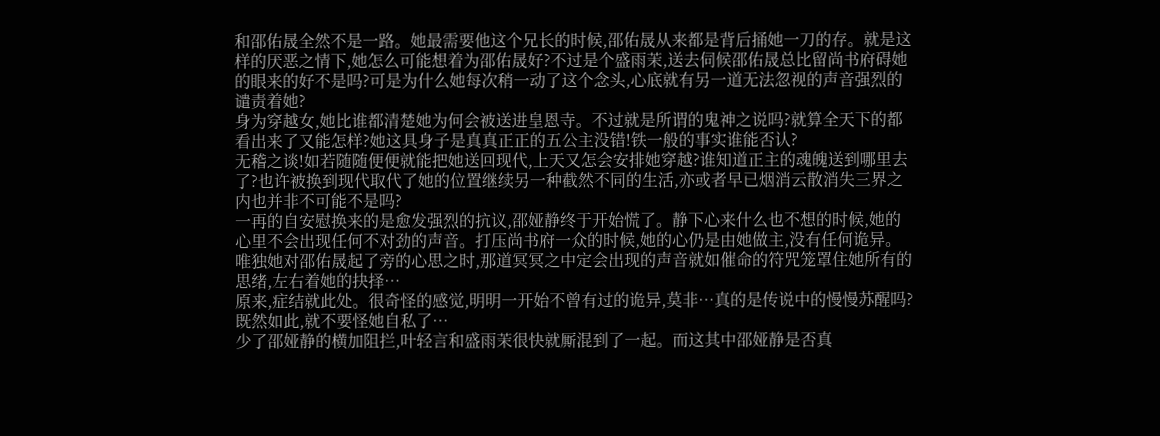和邵佑晟全然不是一路。她最需要他这个兄长的时候,邵佑晟从来都是背后捅她一刀的存。就是这样的厌恶之情下,她怎么可能想着为邵佑晟好?不过是个盛雨茉,送去伺候邵佑晟总比留尚书府碍她的眼来的好不是吗?可是为什么她每次稍一动了这个念头,心底就有另一道无法忽视的声音强烈的谴责着她?
身为穿越女,她比谁都清楚她为何会被送进皇恩寺。不过就是所谓的鬼神之说吗?就算全天下的都看出来了又能怎样?她这具身子是真真正正的五公主没错!铁一般的事实谁能否认?
无稽之谈!如若随随便便就能把她送回现代,上天又怎会安排她穿越?谁知道正主的魂魄送到哪里去了?也许被换到现代取代了她的位置继续另一种截然不同的生活,亦或者早已烟消云散消失三界之内也并非不可能不是吗?
一再的自安慰换来的是愈发强烈的抗议,邵娅静终于开始慌了。静下心来什么也不想的时候,她的心里不会出现任何不对劲的声音。打压尚书府一众的时候,她的心仍是由她做主,没有任何诡异。唯独她对邵佑晟起了旁的心思之时,那道冥冥之中定会出现的声音就如催命的符咒笼罩住她所有的思绪,左右着她的抉择…
原来,症结就此处。很奇怪的感觉,明明一开始不曾有过的诡异,莫非…真的是传说中的慢慢苏醒吗?既然如此,就不要怪她自私了…
少了邵娅静的横加阻拦,叶轻言和盛雨茉很快就厮混到了一起。而这其中邵娅静是否真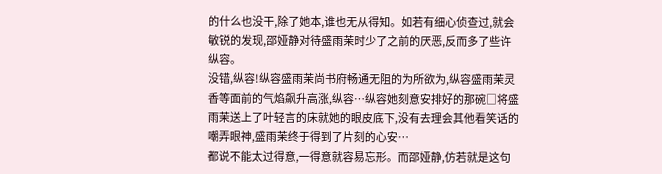的什么也没干,除了她本,谁也无从得知。如若有细心侦查过,就会敏锐的发现,邵娅静对待盛雨茉时少了之前的厌恶,反而多了些许纵容。
没错,纵容!纵容盛雨茉尚书府畅通无阻的为所欲为,纵容盛雨茉灵香等面前的气焰飙升高涨,纵容…纵容她刻意安排好的那碗□将盛雨茉送上了叶轻言的床就她的眼皮底下,没有去理会其他看笑话的嘲弄眼神,盛雨茉终于得到了片刻的心安…
都说不能太过得意,一得意就容易忘形。而邵娅静,仿若就是这句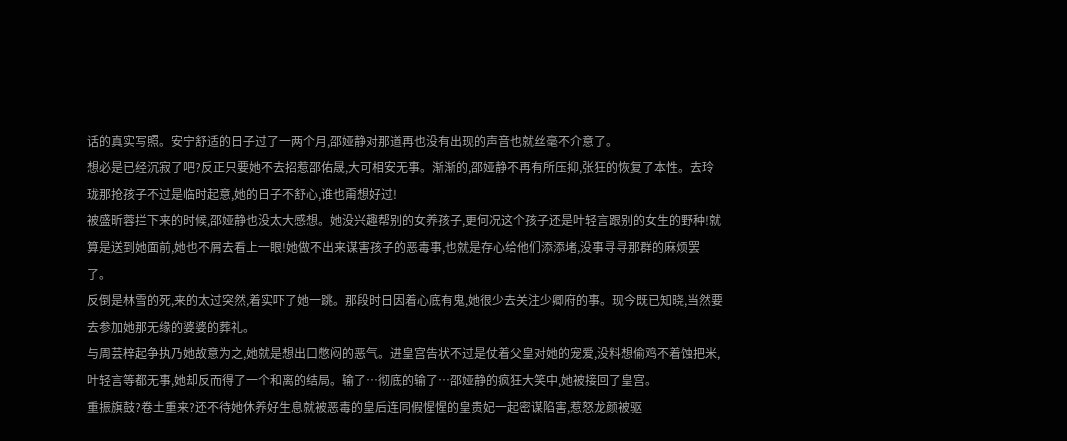话的真实写照。安宁舒适的日子过了一两个月,邵娅静对那道再也没有出现的声音也就丝毫不介意了。
想必是已经沉寂了吧?反正只要她不去招惹邵佑晟,大可相安无事。渐渐的,邵娅静不再有所压抑,张狂的恢复了本性。去玲珑那抢孩子不过是临时起意,她的日子不舒心,谁也甭想好过!
被盛昕蓉拦下来的时候,邵娅静也没太大感想。她没兴趣帮别的女养孩子,更何况这个孩子还是叶轻言跟别的女生的野种!就算是送到她面前,她也不屑去看上一眼!她做不出来谋害孩子的恶毒事,也就是存心给他们添添堵,没事寻寻那群的麻烦罢了。
反倒是林雪的死,来的太过突然,着实吓了她一跳。那段时日因着心底有鬼,她很少去关注少卿府的事。现今既已知晓,当然要去参加她那无缘的婆婆的葬礼。
与周芸梓起争执乃她故意为之,她就是想出口憋闷的恶气。进皇宫告状不过是仗着父皇对她的宠爱,没料想偷鸡不着蚀把米,叶轻言等都无事,她却反而得了一个和离的结局。输了…彻底的输了…邵娅静的疯狂大笑中,她被接回了皇宫。
重振旗鼓?卷土重来?还不待她休养好生息就被恶毒的皇后连同假惺惺的皇贵妃一起密谋陷害,惹怒龙颜被驱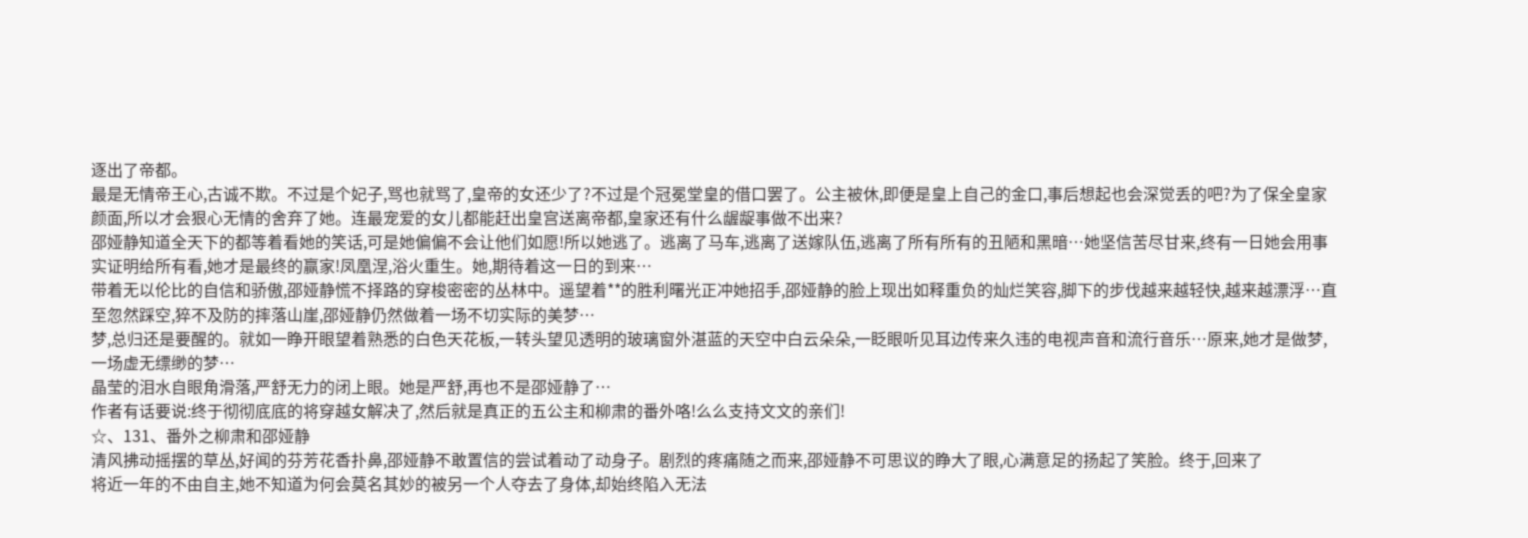逐出了帝都。
最是无情帝王心,古诚不欺。不过是个妃子,骂也就骂了,皇帝的女还少了?不过是个冠冕堂皇的借口罢了。公主被休,即便是皇上自己的金口,事后想起也会深觉丢的吧?为了保全皇家颜面,所以才会狠心无情的舍弃了她。连最宠爱的女儿都能赶出皇宫送离帝都,皇家还有什么龌龊事做不出来?
邵娅静知道全天下的都等着看她的笑话,可是她偏偏不会让他们如愿!所以她逃了。逃离了马车,逃离了送嫁队伍,逃离了所有所有的丑陋和黑暗…她坚信苦尽甘来,终有一日她会用事实证明给所有看,她才是最终的赢家!凤凰涅,浴火重生。她,期待着这一日的到来…
带着无以伦比的自信和骄傲,邵娅静慌不择路的穿梭密密的丛林中。遥望着**的胜利曙光正冲她招手,邵娅静的脸上现出如释重负的灿烂笑容,脚下的步伐越来越轻快,越来越漂浮…直至忽然踩空,猝不及防的摔落山崖,邵娅静仍然做着一场不切实际的美梦…
梦,总归还是要醒的。就如一睁开眼望着熟悉的白色天花板,一转头望见透明的玻璃窗外湛蓝的天空中白云朵朵,一眨眼听见耳边传来久违的电视声音和流行音乐…原来,她才是做梦,一场虚无缥缈的梦…
晶莹的泪水自眼角滑落,严舒无力的闭上眼。她是严舒,再也不是邵娅静了…
作者有话要说:终于彻彻底底的将穿越女解决了,然后就是真正的五公主和柳肃的番外咯!么么支持文文的亲们!
☆、131、番外之柳肃和邵娅静
清风拂动摇摆的草丛,好闻的芬芳花香扑鼻,邵娅静不敢置信的尝试着动了动身子。剧烈的疼痛随之而来,邵娅静不可思议的睁大了眼,心满意足的扬起了笑脸。终于,回来了
将近一年的不由自主,她不知道为何会莫名其妙的被另一个人夺去了身体,却始终陷入无法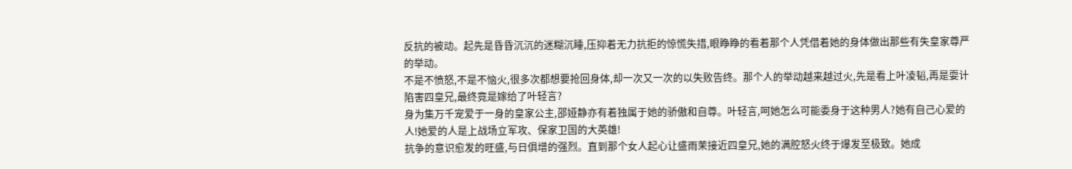反抗的被动。起先是昏昏沉沉的迷糊沉睡,压抑着无力抗拒的惊慌失措,眼睁睁的看着那个人凭借着她的身体做出那些有失皇家尊严的举动。
不是不愤怒,不是不恼火,很多次都想要抢回身体,却一次又一次的以失败告终。那个人的举动越来越过火,先是看上叶凌韬,再是耍计陷害四皇兄,最终竟是嫁给了叶轻言?
身为集万千宠爱于一身的皇家公主,邵娅静亦有着独属于她的骄傲和自尊。叶轻言,呵她怎么可能委身于这种男人?她有自己心爱的人!她爱的人是上战场立军攻、保家卫国的大英雄!
抗争的意识愈发的旺盛,与日俱增的强烈。直到那个女人起心让盛雨茉接近四皇兄,她的满腔怒火终于爆发至极致。她成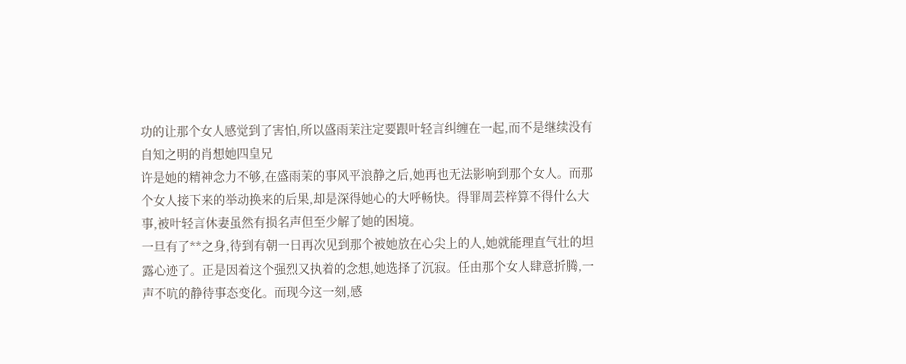功的让那个女人感觉到了害怕,所以盛雨茉注定要跟叶轻言纠缠在一起,而不是继续没有自知之明的肖想她四皇兄
许是她的精神念力不够,在盛雨茉的事风平浪静之后,她再也无法影响到那个女人。而那个女人接下来的举动换来的后果,却是深得她心的大呼畅快。得罪周芸梓算不得什么大事,被叶轻言休妻虽然有损名声但至少解了她的困境。
一旦有了**之身,待到有朝一日再次见到那个被她放在心尖上的人,她就能理直气壮的坦露心迹了。正是因着这个强烈又执着的念想,她选择了沉寂。任由那个女人肆意折腾,一声不吭的静待事态变化。而现今这一刻,感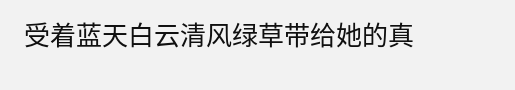受着蓝天白云清风绿草带给她的真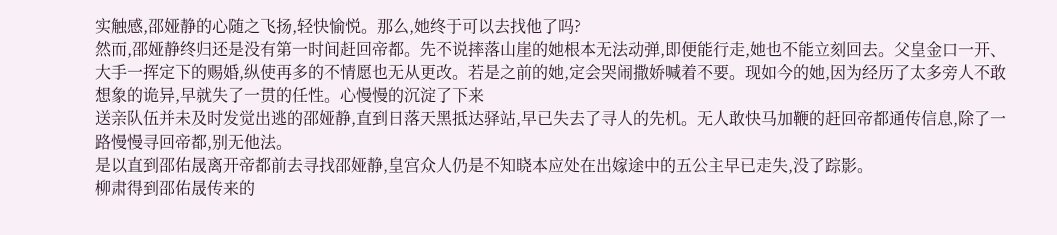实触感,邵娅静的心随之飞扬,轻快愉悦。那么,她终于可以去找他了吗?
然而,邵娅静终归还是没有第一时间赶回帝都。先不说摔落山崖的她根本无法动弹,即便能行走,她也不能立刻回去。父皇金口一开、大手一挥定下的赐婚,纵使再多的不情愿也无从更改。若是之前的她,定会哭闹撒娇喊着不要。现如今的她,因为经历了太多旁人不敢想象的诡异,早就失了一贯的任性。心慢慢的沉淀了下来
送亲队伍并未及时发觉出逃的邵娅静,直到日落天黑抵达驿站,早已失去了寻人的先机。无人敢快马加鞭的赶回帝都通传信息,除了一路慢慢寻回帝都,别无他法。
是以直到邵佑晟离开帝都前去寻找邵娅静,皇宫众人仍是不知晓本应处在出嫁途中的五公主早已走失,没了踪影。
柳肃得到邵佑晟传来的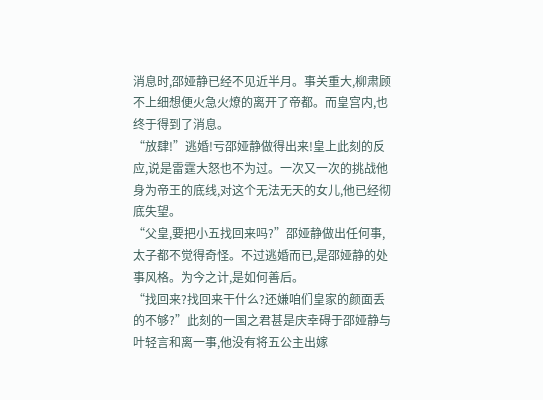消息时,邵娅静已经不见近半月。事关重大,柳肃顾不上细想便火急火燎的离开了帝都。而皇宫内,也终于得到了消息。
“放肆!”逃婚!亏邵娅静做得出来!皇上此刻的反应,说是雷霆大怒也不为过。一次又一次的挑战他身为帝王的底线,对这个无法无天的女儿,他已经彻底失望。
“父皇,要把小五找回来吗?”邵娅静做出任何事,太子都不觉得奇怪。不过逃婚而已,是邵娅静的处事风格。为今之计,是如何善后。
“找回来?找回来干什么?还嫌咱们皇家的颜面丢的不够?”此刻的一国之君甚是庆幸碍于邵娅静与叶轻言和离一事,他没有将五公主出嫁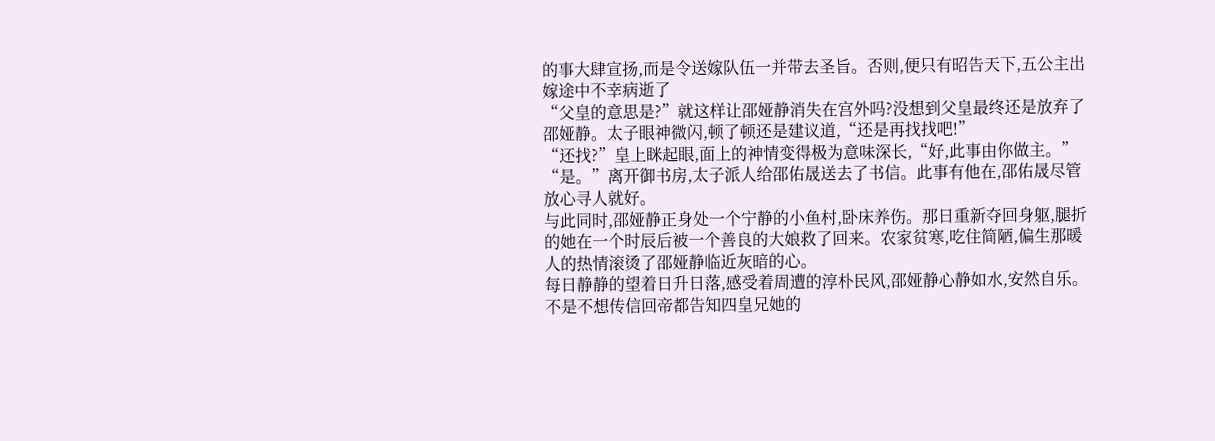的事大肆宣扬,而是令送嫁队伍一并带去圣旨。否则,便只有昭告天下,五公主出嫁途中不幸病逝了
“父皇的意思是?”就这样让邵娅静消失在宫外吗?没想到父皇最终还是放弃了邵娅静。太子眼神微闪,顿了顿还是建议道,“还是再找找吧!”
“还找?”皇上眯起眼,面上的神情变得极为意味深长,“好,此事由你做主。”
“是。”离开御书房,太子派人给邵佑晟送去了书信。此事有他在,邵佑晟尽管放心寻人就好。
与此同时,邵娅静正身处一个宁静的小鱼村,卧床养伤。那日重新夺回身躯,腿折的她在一个时辰后被一个善良的大娘救了回来。农家贫寒,吃住简陋,偏生那暖人的热情滚烫了邵娅静临近灰暗的心。
每日静静的望着日升日落,感受着周遭的淳朴民风,邵娅静心静如水,安然自乐。不是不想传信回帝都告知四皇兄她的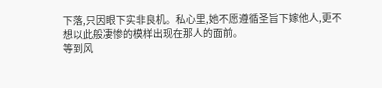下落,只因眼下实非良机。私心里,她不愿遵循圣旨下嫁他人,更不想以此般凄惨的模样出现在那人的面前。
等到风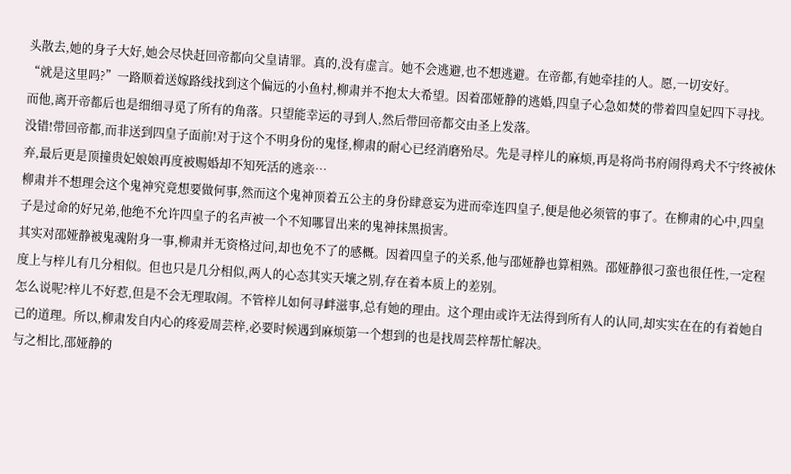头散去,她的身子大好,她会尽快赶回帝都向父皇请罪。真的,没有虚言。她不会逃避,也不想逃避。在帝都,有她牵挂的人。愿,一切安好。
“就是这里吗?”一路顺着送嫁路线找到这个偏远的小鱼村,柳肃并不抱太大希望。因着邵娅静的逃婚,四皇子心急如焚的带着四皇妃四下寻找。而他,离开帝都后也是细细寻觅了所有的角落。只望能幸运的寻到人,然后带回帝都交由圣上发落。
没错!带回帝都,而非送到四皇子面前!对于这个不明身份的鬼怪,柳肃的耐心已经消磨殆尽。先是寻梓儿的麻烦,再是将尚书府闹得鸡犬不宁终被休弃,最后更是顶撞贵妃娘娘再度被赐婚却不知死活的逃亲…
柳肃并不想理会这个鬼神究竟想要做何事,然而这个鬼神顶着五公主的身份肆意妄为进而牵连四皇子,便是他必须管的事了。在柳肃的心中,四皇子是过命的好兄弟,他绝不允许四皇子的名声被一个不知哪冒出来的鬼神抹黑损害。
其实对邵娅静被鬼魂附身一事,柳肃并无资格过问,却也免不了的感概。因着四皇子的关系,他与邵娅静也算相熟。邵娅静很刁蛮也很任性,一定程度上与梓儿有几分相似。但也只是几分相似,两人的心态其实天壤之别,存在着本质上的差别。
怎么说呢?梓儿不好惹,但是不会无理取闹。不管梓儿如何寻衅滋事,总有她的理由。这个理由或许无法得到所有人的认同,却实实在在的有着她自己的道理。所以,柳肃发自内心的疼爱周芸梓,必要时候遇到麻烦第一个想到的也是找周芸梓帮忙解决。
与之相比,邵娅静的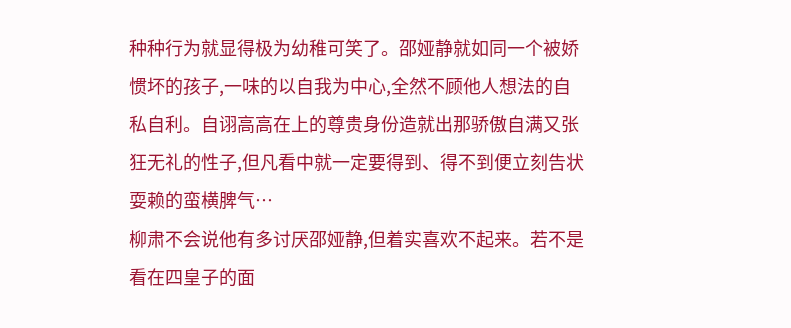种种行为就显得极为幼稚可笑了。邵娅静就如同一个被娇惯坏的孩子,一味的以自我为中心,全然不顾他人想法的自私自利。自诩高高在上的尊贵身份造就出那骄傲自满又张狂无礼的性子,但凡看中就一定要得到、得不到便立刻告状耍赖的蛮横脾气…
柳肃不会说他有多讨厌邵娅静,但着实喜欢不起来。若不是看在四皇子的面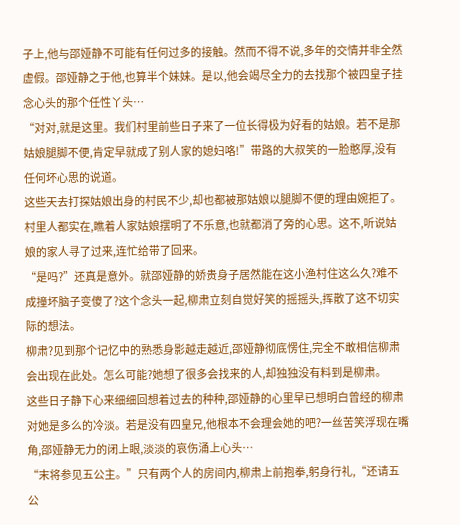子上,他与邵娅静不可能有任何过多的接触。然而不得不说,多年的交情并非全然虚假。邵娅静之于他,也算半个妹妹。是以,他会竭尽全力的去找那个被四皇子挂念心头的那个任性丫头…
“对对,就是这里。我们村里前些日子来了一位长得极为好看的姑娘。若不是那姑娘腿脚不便,肯定早就成了别人家的媳妇咯!”带路的大叔笑的一脸憨厚,没有任何坏心思的说道。
这些天去打探姑娘出身的村民不少,却也都被那姑娘以腿脚不便的理由婉拒了。村里人都实在,瞧着人家姑娘摆明了不乐意,也就都消了旁的心思。这不,听说姑娘的家人寻了过来,连忙给带了回来。
“是吗?”还真是意外。就邵娅静的娇贵身子居然能在这小渔村住这么久?难不成撞坏脑子变傻了?这个念头一起,柳肃立刻自觉好笑的摇摇头,挥散了这不切实际的想法。
柳肃?见到那个记忆中的熟悉身影越走越近,邵娅静彻底愣住,完全不敢相信柳肃会出现在此处。怎么可能?她想了很多会找来的人,却独独没有料到是柳肃。
这些日子静下心来细细回想着过去的种种,邵娅静的心里早已想明白曾经的柳肃对她是多么的冷淡。若是没有四皇兄,他根本不会理会她的吧?一丝苦笑浮现在嘴角,邵娅静无力的闭上眼,淡淡的哀伤涌上心头…
“末将参见五公主。”只有两个人的房间内,柳肃上前抱拳,躬身行礼,“还请五公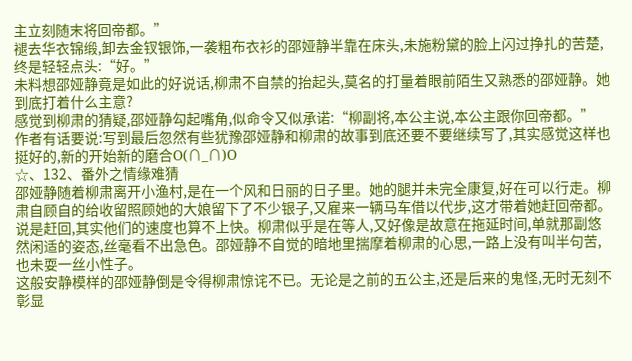主立刻随末将回帝都。”
褪去华衣锦缎,卸去金钗银饰,一袭粗布衣衫的邵娅静半靠在床头,未施粉黛的脸上闪过挣扎的苦楚,终是轻轻点头:“好。”
未料想邵娅静竟是如此的好说话,柳肃不自禁的抬起头,莫名的打量着眼前陌生又熟悉的邵娅静。她到底打着什么主意?
感觉到柳肃的猜疑,邵娅静勾起嘴角,似命令又似承诺:“柳副将,本公主说,本公主跟你回帝都。”
作者有话要说:写到最后忽然有些犹豫邵娅静和柳肃的故事到底还要不要继续写了,其实感觉这样也挺好的,新的开始新的磨合O(∩_∩)O
☆、132、番外之情缘难猜
邵娅静随着柳肃离开小渔村,是在一个风和日丽的日子里。她的腿并未完全康复,好在可以行走。柳肃自顾自的给收留照顾她的大娘留下了不少银子,又雇来一辆马车借以代步,这才带着她赶回帝都。
说是赶回,其实他们的速度也算不上快。柳肃似乎是在等人,又好像是故意在拖延时间,单就那副悠然闲适的姿态,丝毫看不出急色。邵娅静不自觉的暗地里揣摩着柳肃的心思,一路上没有叫半句苦,也未耍一丝小性子。
这般安静模样的邵娅静倒是令得柳肃惊诧不已。无论是之前的五公主,还是后来的鬼怪,无时无刻不彰显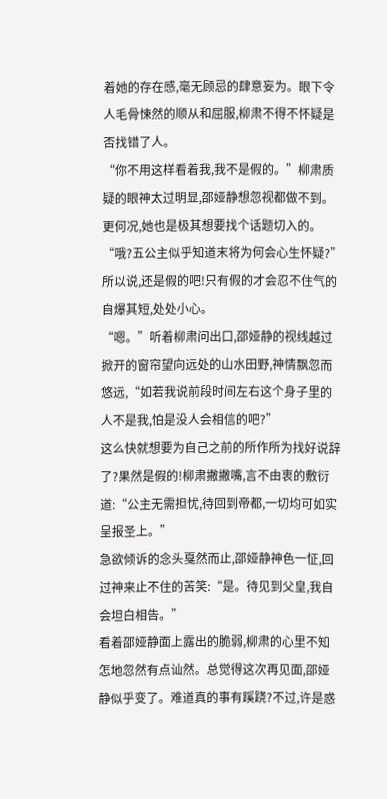着她的存在感,毫无顾忌的肆意妄为。眼下令人毛骨悚然的顺从和屈服,柳肃不得不怀疑是否找错了人。
“你不用这样看着我,我不是假的。”柳肃质疑的眼神太过明显,邵娅静想忽视都做不到。更何况,她也是极其想要找个话题切入的。
“哦?五公主似乎知道末将为何会心生怀疑?”所以说,还是假的吧!只有假的才会忍不住气的自爆其短,处处小心。
“嗯。”听着柳肃问出口,邵娅静的视线越过掀开的窗帘望向远处的山水田野,神情飘忽而悠远,“如若我说前段时间左右这个身子里的人不是我,怕是没人会相信的吧?”
这么快就想要为自己之前的所作所为找好说辞了?果然是假的!柳肃撇撇嘴,言不由衷的敷衍道:“公主无需担忧,待回到帝都,一切均可如实呈报圣上。”
急欲倾诉的念头戛然而止,邵娅静神色一怔,回过神来止不住的苦笑:“是。待见到父皇,我自会坦白相告。”
看着邵娅静面上露出的脆弱,柳肃的心里不知怎地忽然有点讪然。总觉得这次再见面,邵娅静似乎变了。难道真的事有蹊跷?不过,许是惑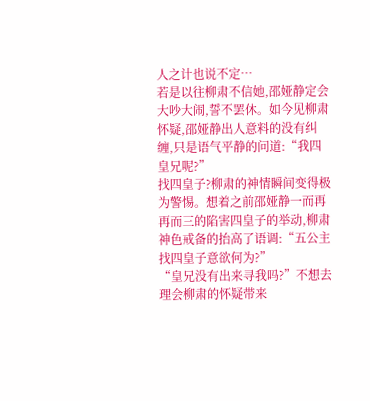人之计也说不定…
若是以往柳肃不信她,邵娅静定会大吵大闹,誓不罢休。如今见柳肃怀疑,邵娅静出人意料的没有纠缠,只是语气平静的问道:“我四皇兄呢?”
找四皇子?柳肃的神情瞬间变得极为警惕。想着之前邵娅静一而再再而三的陷害四皇子的举动,柳肃神色戒备的抬高了语调:“五公主找四皇子意欲何为?”
“皇兄没有出来寻我吗?”不想去理会柳肃的怀疑带来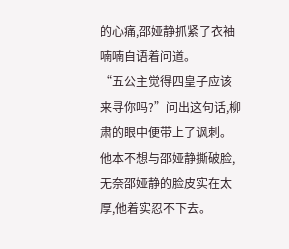的心痛,邵娅静抓紧了衣袖喃喃自语着问道。
“五公主觉得四皇子应该来寻你吗?”问出这句话,柳肃的眼中便带上了讽刺。他本不想与邵娅静撕破脸,无奈邵娅静的脸皮实在太厚,他着实忍不下去。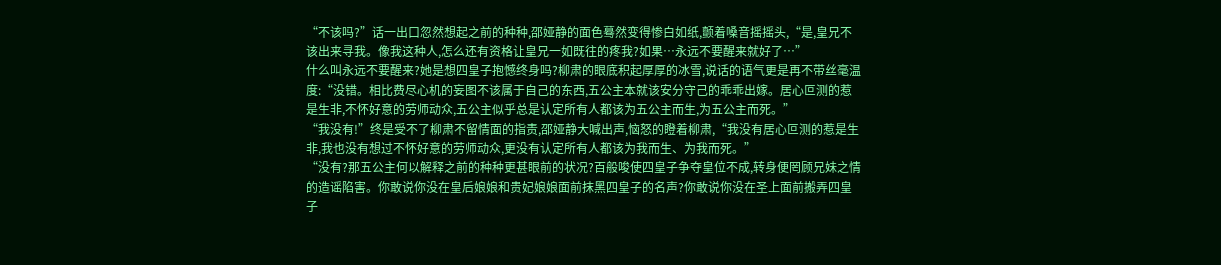“不该吗?”话一出口忽然想起之前的种种,邵娅静的面色蓦然变得惨白如纸,颤着嗓音摇摇头,“是,皇兄不该出来寻我。像我这种人,怎么还有资格让皇兄一如既往的疼我?如果…永远不要醒来就好了…”
什么叫永远不要醒来?她是想四皇子抱憾终身吗?柳肃的眼底积起厚厚的冰雪,说话的语气更是再不带丝毫温度:“没错。相比费尽心机的妄图不该属于自己的东西,五公主本就该安分守己的乖乖出嫁。居心叵测的惹是生非,不怀好意的劳师动众,五公主似乎总是认定所有人都该为五公主而生,为五公主而死。”
“我没有!”终是受不了柳肃不留情面的指责,邵娅静大喊出声,恼怒的瞪着柳肃,“我没有居心叵测的惹是生非,我也没有想过不怀好意的劳师动众,更没有认定所有人都该为我而生、为我而死。”
“没有?那五公主何以解释之前的种种更甚眼前的状况?百般唆使四皇子争夺皇位不成,转身便罔顾兄妹之情的造谣陷害。你敢说你没在皇后娘娘和贵妃娘娘面前抹黑四皇子的名声?你敢说你没在圣上面前搬弄四皇子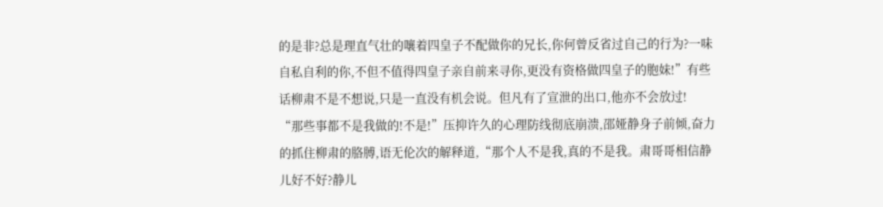的是非?总是理直气壮的嚷着四皇子不配做你的兄长,你何曾反省过自己的行为?一味自私自利的你,不但不值得四皇子亲自前来寻你,更没有资格做四皇子的胞妹!”有些话柳肃不是不想说,只是一直没有机会说。但凡有了宣泄的出口,他亦不会放过!
“那些事都不是我做的!不是!”压抑许久的心理防线彻底崩溃,邵娅静身子前倾,奋力的抓住柳肃的胳膊,语无伦次的解释道,“那个人不是我,真的不是我。肃哥哥相信静儿好不好?静儿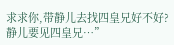求求你,带静儿去找四皇兄好不好?静儿要见四皇兄…”